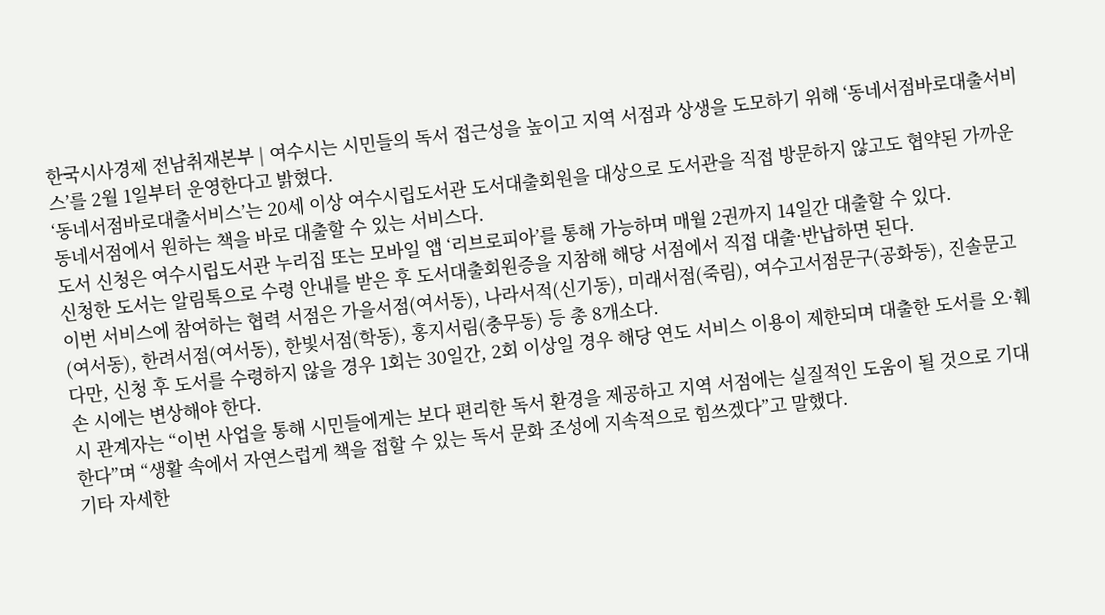한국시사경제 전남취재본부 | 여수시는 시민들의 독서 접근성을 높이고 지역 서점과 상생을 도모하기 위해 ‘동네서점바로대출서비스’를 2월 1일부터 운영한다고 밝혔다.
‘동네서점바로대출서비스’는 20세 이상 여수시립도서관 도서대출회원을 대상으로 도서관을 직접 방문하지 않고도 협약된 가까운 동네서점에서 원하는 책을 바로 대출할 수 있는 서비스다.
도서 신청은 여수시립도서관 누리집 또는 모바일 앱 ‘리브로피아’를 통해 가능하며 매월 2권까지 14일간 대출할 수 있다.
신청한 도서는 알림톡으로 수령 안내를 받은 후 도서대출회원증을 지참해 해당 서점에서 직접 대출·반납하면 된다.
이번 서비스에 참여하는 협력 서점은 가을서점(여서동), 나라서적(신기동), 미래서점(죽림), 여수고서점문구(공화동), 진솔문고(여서동), 한려서점(여서동), 한빛서점(학동), 홍지서림(충무동) 등 총 8개소다.
다만, 신청 후 도서를 수령하지 않을 경우 1회는 30일간, 2회 이상일 경우 해당 연도 서비스 이용이 제한되며 대출한 도서를 오·훼손 시에는 변상해야 한다.
시 관계자는 “이번 사업을 통해 시민들에게는 보다 편리한 독서 환경을 제공하고 지역 서점에는 실질적인 도움이 될 것으로 기대한다”며 “생활 속에서 자연스럽게 책을 접할 수 있는 독서 문화 조성에 지속적으로 힘쓰겠다”고 말했다.
기타 자세한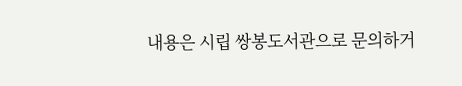내용은 시립 쌍봉도서관으로 문의하거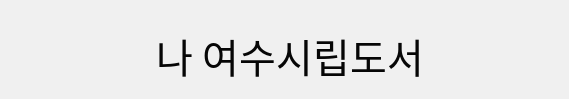나 여수시립도서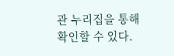관 누리집을 통해 확인할 수 있다.